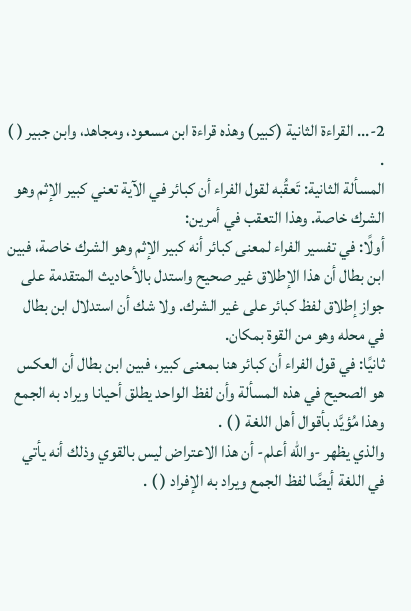2-... القراءة الثانية (كبير) وهذه قراءة ابن مسعود، ومجاهد، وابن جبير ( ) .
المسألة الثانية: تَعقُبه لقول الفراء أن كبائر في الآية تعني كبير الإثم وهو الشرك خاصة. وهذا التعقب في أمرين:
أولًا: في تفسير الفراء لمعنى كبائر أنه كبير الإثم وهو الشرك خاصة، فبين ابن بطال أن هذا الإطلاق غير صحيح واستدل بالأحاديث المتقدمة على جواز إطلاق لفظ كبائر على غير الشرك. ولا شك أن استدلال ابن بطال في محله وهو من القوة بمكان.
ثانيًا: في قول الفراء أن كبائر هنا بمعنى كبير، فبين ابن بطال أن العكس هو الصحيح في هذه المسألة وأن لفظ الواحد يطلق أحيانا ويراد به الجمع وهذا مُؤيَّد بأقوال أهل اللغة ( ) .
والذي يظهر -والله أعلم- أن هذا الاعتراض ليس بالقوي وذلك أنه يأتي في اللغة أيضًا لفظ الجمع ويراد به الإفراد ( ) .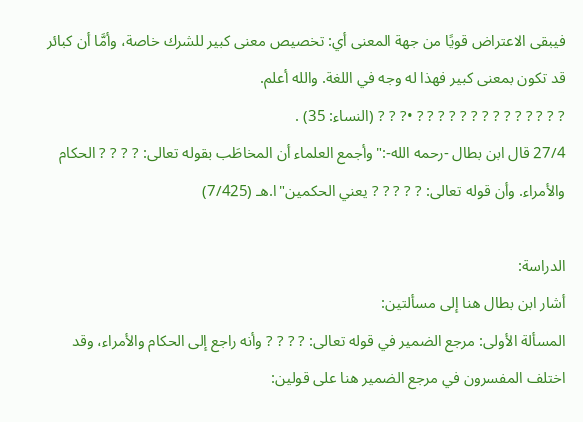فيبقى الاعتراض قويًا من جهة المعنى أي: تخصيص معنى كبير للشرك خاصة، وأمَّا أن كبائر قد تكون بمعنى كبير فهذا له وجه في اللغة. والله أعلم.
? ? ? ? ? ? ? ? ? ? ? ? ? ? •? ? ? (النساء: 35) .
27/4 قال ابن بطال -رحمه الله-:"وأجمع العلماء أن المخاطَب بقوله تعالى: ? ? ? ? الحكام والأمراء. وأن قوله تعالى: ? ? ? ? ? يعني الحكمين"ا.هـ (7/425)

الدراسة:
أشار ابن بطال هنا إلى مسألتين:
المسألة الأولى: مرجع الضمير في قوله تعالى: ? ? ? ? وأنه راجع إلى الحكام والأمراء، وقد اختلف المفسرون في مرجع الضمير هنا على قولين: